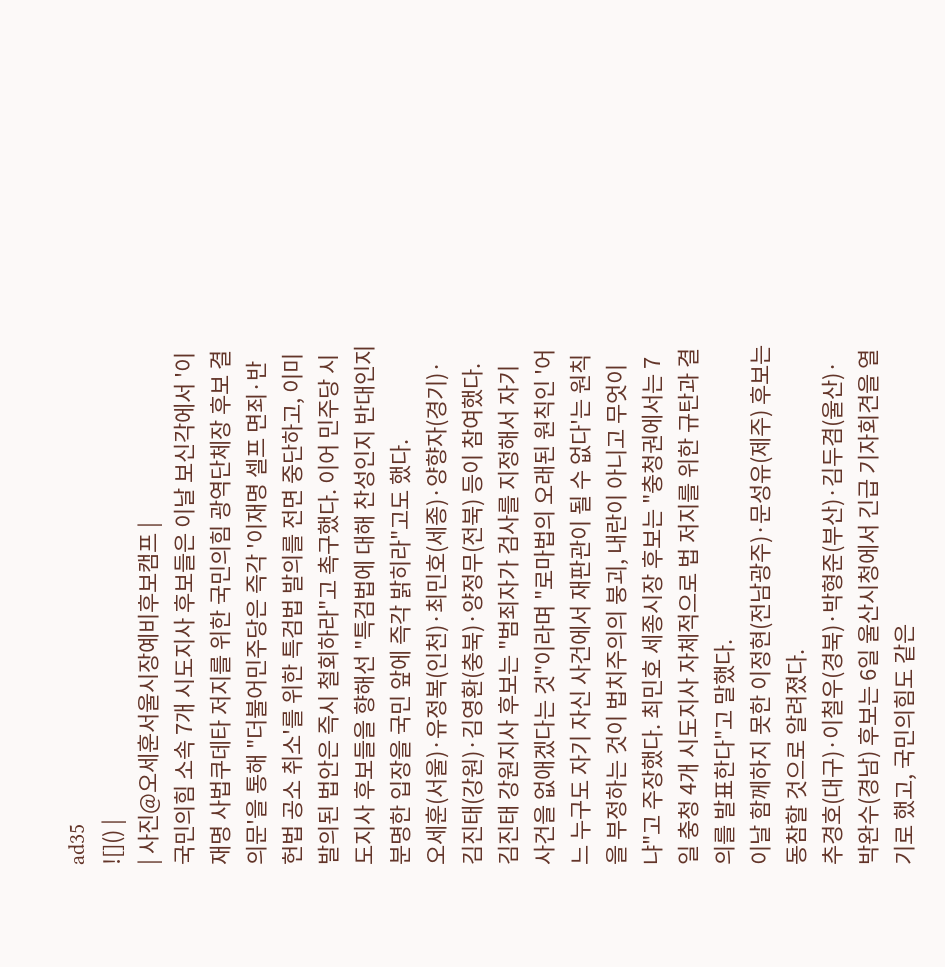ad35
![]() |
| 사진@오세훈서울시장예비후보캠프 |
국민의힘 소속 7개 시도지사 후보들은 이날 보신각에서 '이재명 사법쿠데타 저지를 위한 국민의힘 광역단체장 후보 결의문'을 통해 "더불어민주당은 즉각 '이재명 셀프 면죄·반헌법 공소 취소'를 위한 특검법 발의를 전면 중단하고, 이미 발의된 법안은 즉시 철회하라"고 촉구했다. 이어 민주당 시도지사 후보들을 향해선 "특검법에 대해 찬성인지 반대인지 분명한 입장을 국민 앞에 즉각 밝히라"고도 했다.
오세훈(서울)·유정복(인천)·최민호(세종)·양향자(경기)·김진태(강원)·김영환(충북)·양정무(전북) 등이 참여했다.
김진태 강원지사 후보는 "범죄자가 검사를 지정해서 자기 사건을 없애겠다는 것"이라며 "로마법의 오래된 원칙인 '어느 누구도 자기 자신 사건에서 재판관이 될 수 없다'는 원칙을 부정하는 것이 법치주의의 붕괴, 내란이 아니고 무엇이냐"고 주장했다. 최민호 세종시장 후보는 "충청권에서는 7일 충청 4개 시도지사 자체적으로 법 저지를 위한 규탄과 결의를 발표한다"고 말했다.
이날 함께하지 못한 이정현(전남광주)·문성유(제주) 후보는 동참할 것으로 알려졌다.
추경호(대구)·이철우(경북)·박형준(부산)·김두겸(울산)·박완수(경남) 후보는 6일 울산시청에서 긴급 기자회견을 열기로 했고, 국민의힘도 같은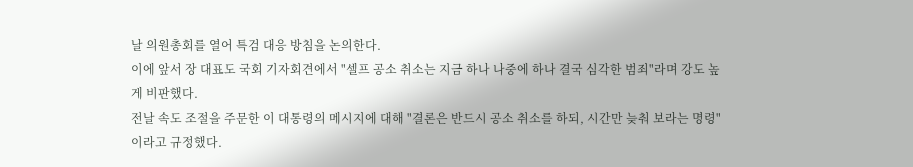날 의원총회를 열어 특검 대응 방침을 논의한다.
이에 앞서 장 대표도 국회 기자회견에서 "셀프 공소 취소는 지금 하나 나중에 하나 결국 심각한 범죄"라며 강도 높게 비판했다.
전날 속도 조절을 주문한 이 대통령의 메시지에 대해 "결론은 반드시 공소 취소를 하되, 시간만 늦춰 보라는 명령"이라고 규정했다.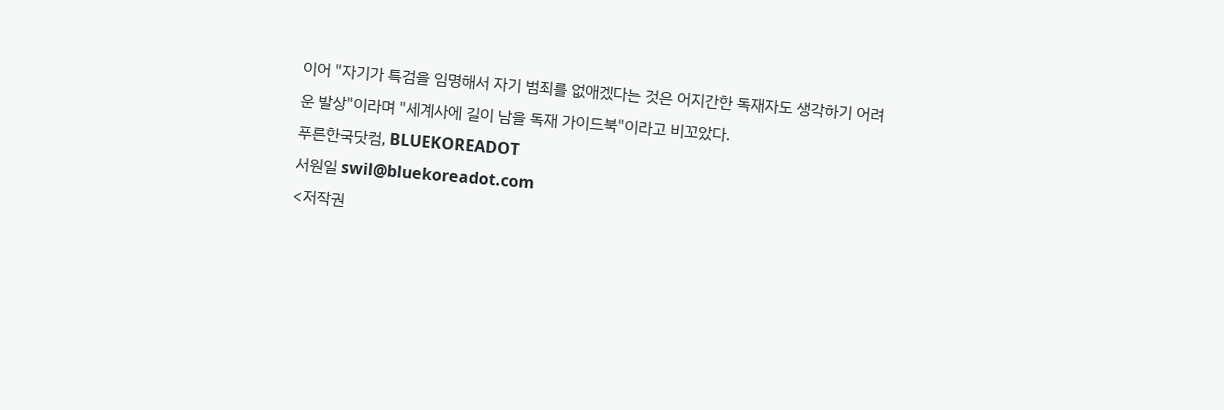이어 "자기가 특검을 임명해서 자기 범죄를 없애겠다는 것은 어지간한 독재자도 생각하기 어려운 발상"이라며 "세계사에 길이 남을 독재 가이드북"이라고 비꼬았다.
푸른한국닷컴, BLUEKOREADOT
서원일 swil@bluekoreadot.com
<저작권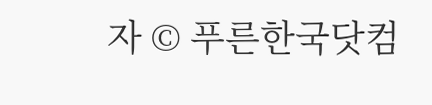자 © 푸른한국닷컴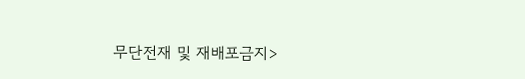무단전재 및 재배포금지>